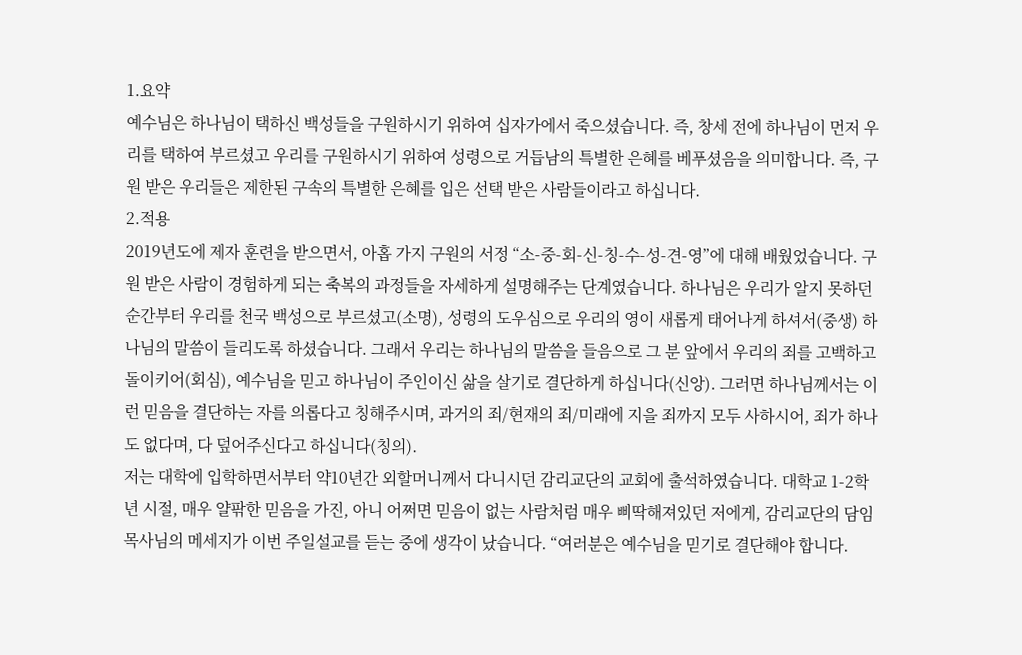1.요약
예수님은 하나님이 택하신 백성들을 구원하시기 위하여 십자가에서 죽으셨습니다. 즉, 창세 전에 하나님이 먼저 우리를 택하여 부르셨고 우리를 구원하시기 위하여 성령으로 거듭남의 특별한 은혜를 베푸셨음을 의미합니다. 즉, 구원 받은 우리들은 제한된 구속의 특별한 은혜를 입은 선택 받은 사람들이라고 하십니다.
2.적용
2019년도에 제자 훈련을 받으면서, 아홉 가지 구원의 서정 “소-중-회-신-칭-수-성-견-영”에 대해 배웠었습니다. 구원 받은 사람이 경험하게 되는 축복의 과정들을 자세하게 설명해주는 단계였습니다. 하나님은 우리가 알지 못하던 순간부터 우리를 천국 백성으로 부르셨고(소명), 성령의 도우심으로 우리의 영이 새롭게 태어나게 하셔서(중생) 하나님의 말씀이 들리도록 하셨습니다. 그래서 우리는 하나님의 말씀을 들음으로 그 분 앞에서 우리의 죄를 고백하고 돌이키어(회심), 예수님을 믿고 하나님이 주인이신 삶을 살기로 결단하게 하십니다(신앙). 그러면 하나님께서는 이런 믿음을 결단하는 자를 의롭다고 칭해주시며, 과거의 죄/현재의 죄/미래에 지을 죄까지 모두 사하시어, 죄가 하나도 없다며, 다 덮어주신다고 하십니다(칭의).
저는 대학에 입학하면서부터 약10년간 외할머니께서 다니시던 감리교단의 교회에 출석하였습니다. 대학교 1-2학년 시절, 매우 얄팎한 믿음을 가진, 아니 어쩌면 믿음이 없는 사람처럼 매우 삐딱해져있던 저에게, 감리교단의 담임목사님의 메세지가 이번 주일설교를 듣는 중에 생각이 났습니다. “여러분은 예수님을 믿기로 결단해야 합니다.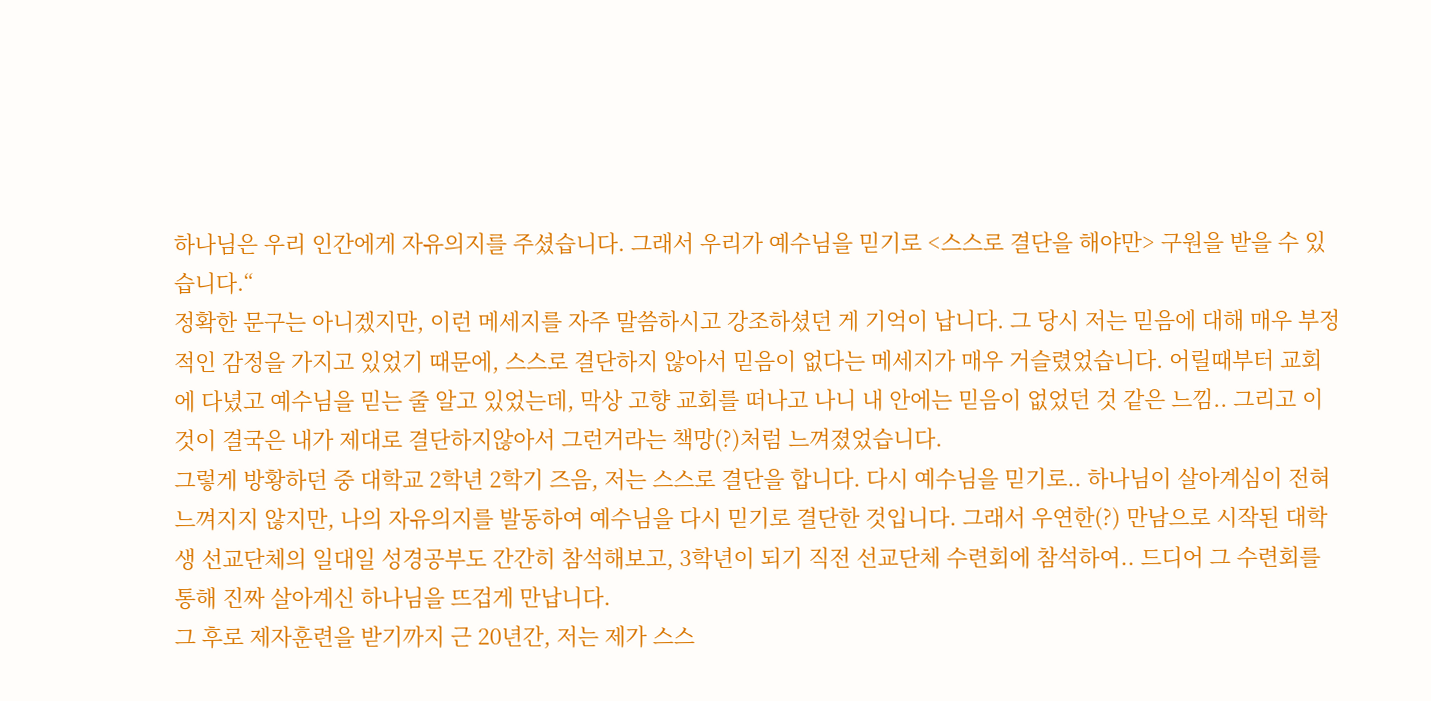하나님은 우리 인간에게 자유의지를 주셨습니다. 그래서 우리가 예수님을 믿기로 <스스로 결단을 해야만> 구원을 받을 수 있습니다.“
정확한 문구는 아니겠지만, 이런 메세지를 자주 말씀하시고 강조하셨던 게 기억이 납니다. 그 당시 저는 믿음에 대해 매우 부정적인 감정을 가지고 있었기 때문에, 스스로 결단하지 않아서 믿음이 없다는 메세지가 매우 거슬렸었습니다. 어릴때부터 교회에 다녔고 예수님을 믿는 줄 알고 있었는데, 막상 고향 교회를 떠나고 나니 내 안에는 믿음이 없었던 것 같은 느낌.. 그리고 이것이 결국은 내가 제대로 결단하지않아서 그런거라는 책망(?)처럼 느껴졌었습니다.
그렇게 방황하던 중 대학교 2학년 2학기 즈음, 저는 스스로 결단을 합니다. 다시 예수님을 믿기로.. 하나님이 살아계심이 전혀 느껴지지 않지만, 나의 자유의지를 발동하여 예수님을 다시 믿기로 결단한 것입니다. 그래서 우연한(?) 만남으로 시작된 대학생 선교단체의 일대일 성경공부도 간간히 참석해보고, 3학년이 되기 직전 선교단체 수련회에 참석하여.. 드디어 그 수련회를 통해 진짜 살아계신 하나님을 뜨겁게 만납니다.
그 후로 제자훈련을 받기까지 근 20년간, 저는 제가 스스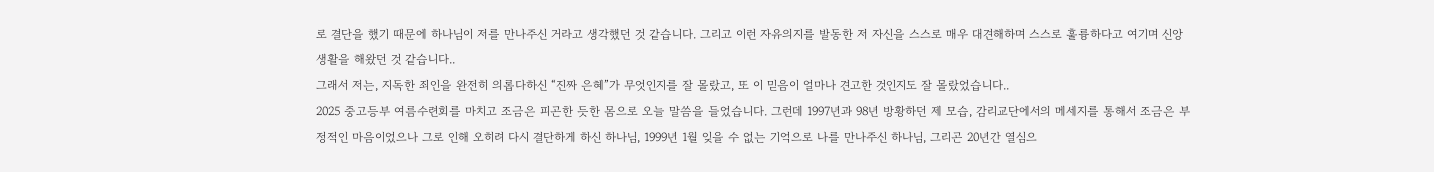로 결단을 했기 때문에 하나님이 저를 만나주신 거라고 생각했던 것 같습니다. 그리고 이런 자유의지를 발동한 저 자신을 스스로 매우 대견해하며 스스로 훌륭하다고 여기며 신앙 생활을 해왔던 것 같습니다..
그래서 저는, 지독한 죄인을 완전히 의롭다하신 “진짜 은혜”가 무엇인지를 잘 몰랐고, 또 이 믿음이 얼마나 견고한 것인지도 잘 몰랐었습니다..
2025 중고등부 여름수련회를 마치고 조금은 피곤한 듯한 몸으로 오늘 말씀을 들었습니다. 그런데 1997년과 98년 방황하던 제 모습, 감리교단에서의 메세지를 통해서 조금은 부정적인 마음이었으나 그로 인해 오히려 다시 결단하게 하신 하나님, 1999년 1월 잊을 수 없는 기억으로 나를 만나주신 하나님, 그리곤 20년간 열심으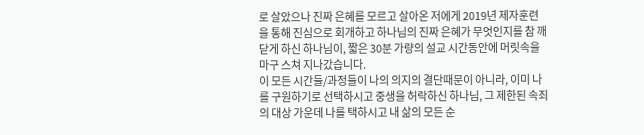로 살았으나 진짜 은혜를 모르고 살아온 저에게 2019년 제자훈련을 통해 진심으로 회개하고 하나님의 진짜 은혜가 무엇인지를 참 깨닫게 하신 하나님이, 짧은 30분 가량의 설교 시간동안에 머릿속을 마구 스쳐 지나갔습니다.
이 모든 시간들/과정들이 나의 의지의 결단때문이 아니라, 이미 나를 구원하기로 선택하시고 중생을 허락하신 하나님, 그 제한된 속죄의 대상 가운데 나를 택하시고 내 삶의 모든 순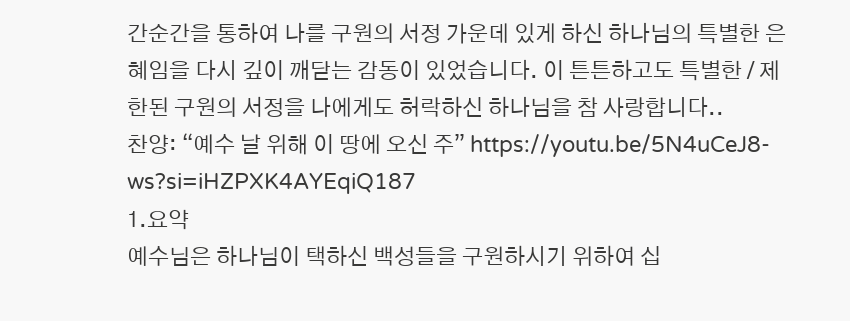간순간을 통하여 나를 구원의 서정 가운데 있게 하신 하나님의 특별한 은혜임을 다시 깊이 깨닫는 감동이 있었습니다. 이 튼튼하고도 특별한 / 제한된 구원의 서정을 나에게도 허락하신 하나님을 참 사랑합니다..
찬양: “예수 날 위해 이 땅에 오신 주” https://youtu.be/5N4uCeJ8-ws?si=iHZPXK4AYEqiQ187
1.요약
예수님은 하나님이 택하신 백성들을 구원하시기 위하여 십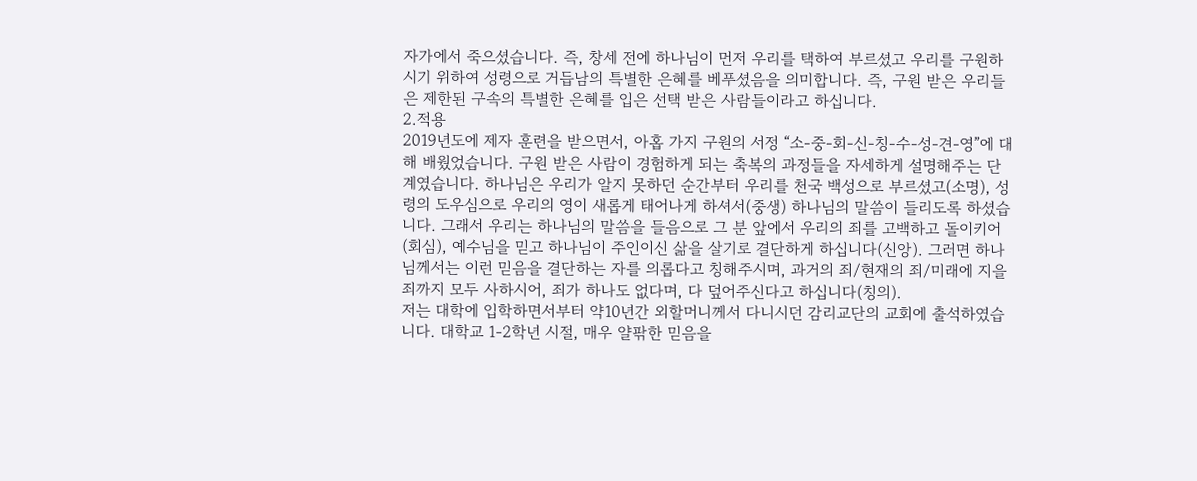자가에서 죽으셨습니다. 즉, 창세 전에 하나님이 먼저 우리를 택하여 부르셨고 우리를 구원하시기 위하여 성령으로 거듭남의 특별한 은혜를 베푸셨음을 의미합니다. 즉, 구원 받은 우리들은 제한된 구속의 특별한 은혜를 입은 선택 받은 사람들이라고 하십니다.
2.적용
2019년도에 제자 훈련을 받으면서, 아홉 가지 구원의 서정 “소-중-회-신-칭-수-성-견-영”에 대해 배웠었습니다. 구원 받은 사람이 경험하게 되는 축복의 과정들을 자세하게 설명해주는 단계였습니다. 하나님은 우리가 알지 못하던 순간부터 우리를 천국 백성으로 부르셨고(소명), 성령의 도우심으로 우리의 영이 새롭게 태어나게 하셔서(중생) 하나님의 말씀이 들리도록 하셨습니다. 그래서 우리는 하나님의 말씀을 들음으로 그 분 앞에서 우리의 죄를 고백하고 돌이키어(회심), 예수님을 믿고 하나님이 주인이신 삶을 살기로 결단하게 하십니다(신앙). 그러면 하나님께서는 이런 믿음을 결단하는 자를 의롭다고 칭해주시며, 과거의 죄/현재의 죄/미래에 지을 죄까지 모두 사하시어, 죄가 하나도 없다며, 다 덮어주신다고 하십니다(칭의).
저는 대학에 입학하면서부터 약10년간 외할머니께서 다니시던 감리교단의 교회에 출석하였습니다. 대학교 1-2학년 시절, 매우 얄팎한 믿음을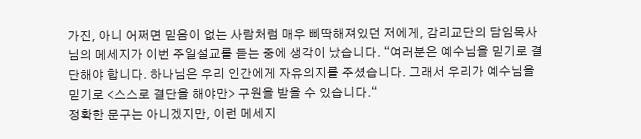가진, 아니 어쩌면 믿음이 없는 사람처럼 매우 삐딱해져있던 저에게, 감리교단의 담임목사님의 메세지가 이번 주일설교를 듣는 중에 생각이 났습니다. “여러분은 예수님을 믿기로 결단해야 합니다. 하나님은 우리 인간에게 자유의지를 주셨습니다. 그래서 우리가 예수님을 믿기로 <스스로 결단을 해야만> 구원을 받을 수 있습니다.“
정확한 문구는 아니겠지만, 이런 메세지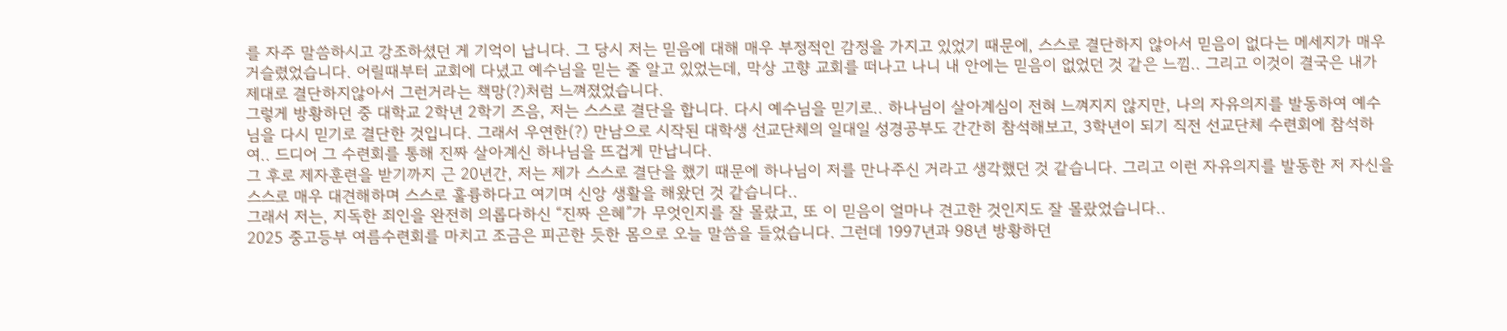를 자주 말씀하시고 강조하셨던 게 기억이 납니다. 그 당시 저는 믿음에 대해 매우 부정적인 감정을 가지고 있었기 때문에, 스스로 결단하지 않아서 믿음이 없다는 메세지가 매우 거슬렸었습니다. 어릴때부터 교회에 다녔고 예수님을 믿는 줄 알고 있었는데, 막상 고향 교회를 떠나고 나니 내 안에는 믿음이 없었던 것 같은 느낌.. 그리고 이것이 결국은 내가 제대로 결단하지않아서 그런거라는 책망(?)처럼 느껴졌었습니다.
그렇게 방황하던 중 대학교 2학년 2학기 즈음, 저는 스스로 결단을 합니다. 다시 예수님을 믿기로.. 하나님이 살아계심이 전혀 느껴지지 않지만, 나의 자유의지를 발동하여 예수님을 다시 믿기로 결단한 것입니다. 그래서 우연한(?) 만남으로 시작된 대학생 선교단체의 일대일 성경공부도 간간히 참석해보고, 3학년이 되기 직전 선교단체 수련회에 참석하여.. 드디어 그 수련회를 통해 진짜 살아계신 하나님을 뜨겁게 만납니다.
그 후로 제자훈련을 받기까지 근 20년간, 저는 제가 스스로 결단을 했기 때문에 하나님이 저를 만나주신 거라고 생각했던 것 같습니다. 그리고 이런 자유의지를 발동한 저 자신을 스스로 매우 대견해하며 스스로 훌륭하다고 여기며 신앙 생활을 해왔던 것 같습니다..
그래서 저는, 지독한 죄인을 완전히 의롭다하신 “진짜 은혜”가 무엇인지를 잘 몰랐고, 또 이 믿음이 얼마나 견고한 것인지도 잘 몰랐었습니다..
2025 중고등부 여름수련회를 마치고 조금은 피곤한 듯한 몸으로 오늘 말씀을 들었습니다. 그런데 1997년과 98년 방황하던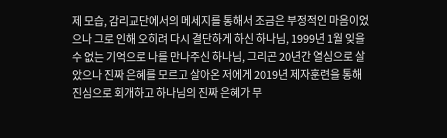제 모습, 감리교단에서의 메세지를 통해서 조금은 부정적인 마음이었으나 그로 인해 오히려 다시 결단하게 하신 하나님, 1999년 1월 잊을 수 없는 기억으로 나를 만나주신 하나님, 그리곤 20년간 열심으로 살았으나 진짜 은혜를 모르고 살아온 저에게 2019년 제자훈련을 통해 진심으로 회개하고 하나님의 진짜 은혜가 무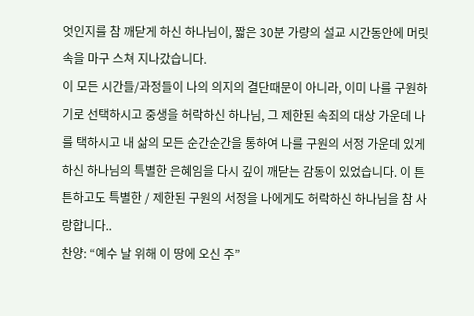엇인지를 참 깨닫게 하신 하나님이, 짧은 30분 가량의 설교 시간동안에 머릿속을 마구 스쳐 지나갔습니다.
이 모든 시간들/과정들이 나의 의지의 결단때문이 아니라, 이미 나를 구원하기로 선택하시고 중생을 허락하신 하나님, 그 제한된 속죄의 대상 가운데 나를 택하시고 내 삶의 모든 순간순간을 통하여 나를 구원의 서정 가운데 있게 하신 하나님의 특별한 은혜임을 다시 깊이 깨닫는 감동이 있었습니다. 이 튼튼하고도 특별한 / 제한된 구원의 서정을 나에게도 허락하신 하나님을 참 사랑합니다..
찬양: “예수 날 위해 이 땅에 오신 주”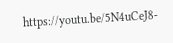https://youtu.be/5N4uCeJ8-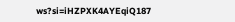ws?si=iHZPXK4AYEqiQ187